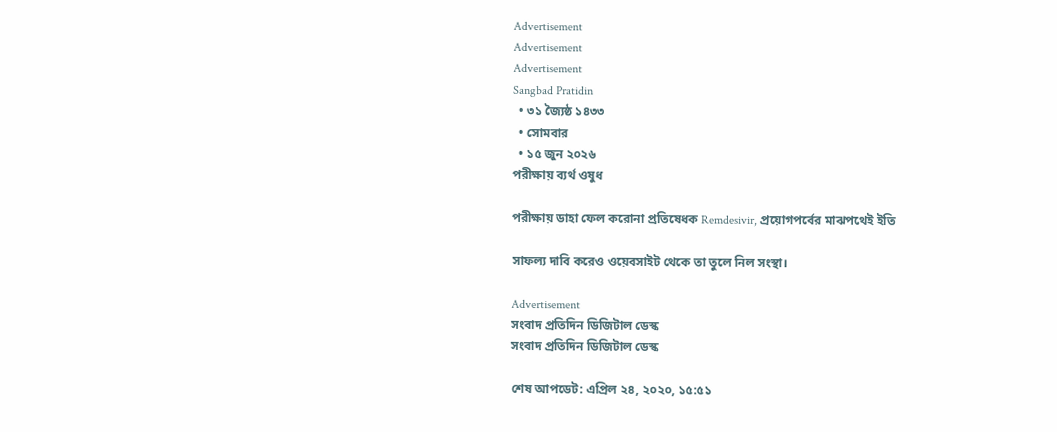Advertisement
Advertisement
Advertisement
Sangbad Pratidin
  • ৩১ জ্যৈষ্ঠ ১৪৩৩
  • সোমবার
  • ১৫ জুন ২০২৬
পরীক্ষায় ব্যর্থ ওষুধ

পরীক্ষায় ডাহা ফেল করোনা প্রতিষেধক Remdesivir, প্রয়োগপর্বের মাঝপথেই ইতি

সাফল্য দাবি করেও ওয়েবসাইট থেকে তা তুলে নিল সংস্থা।

Advertisement
সংবাদ প্রতিদিন ডিজিটাল ডেস্ক
সংবাদ প্রতিদিন ডিজিটাল ডেস্ক

শেষ আপডেট: এপ্রিল ২৪, ২০২০, ১৫:৫১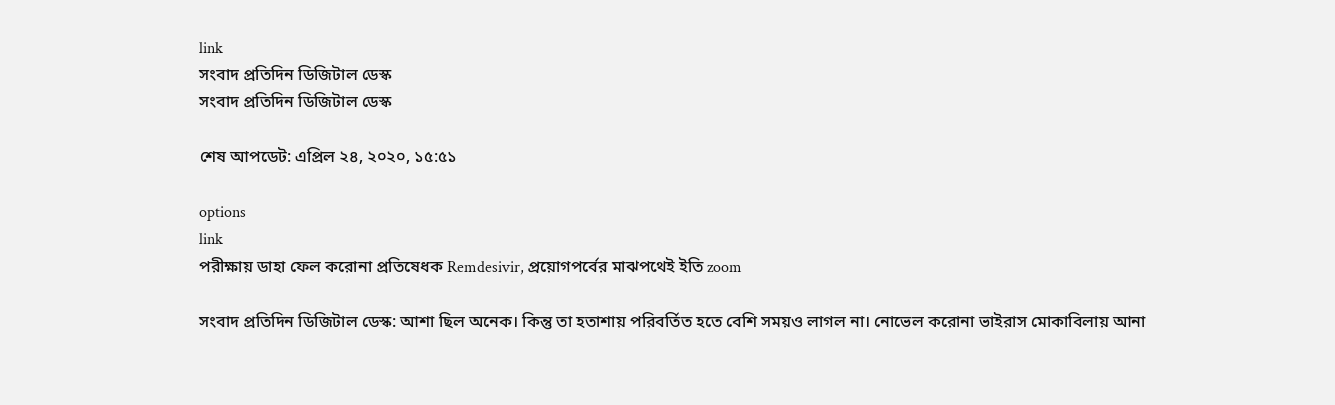link
সংবাদ প্রতিদিন ডিজিটাল ডেস্ক
সংবাদ প্রতিদিন ডিজিটাল ডেস্ক

শেষ আপডেট: এপ্রিল ২৪, ২০২০, ১৫:৫১

options
link
পরীক্ষায় ডাহা ফেল করোনা প্রতিষেধক Remdesivir, প্রয়োগপর্বের মাঝপথেই ইতি zoom

সংবাদ প্রতিদিন ডিজিটাল ডেস্ক: আশা ছিল অনেক। কিন্তু তা হতাশায় পরিবর্তিত হতে বেশি সময়ও লাগল না। নোভেল করোনা ভাইরাস মোকাবিলায় আনা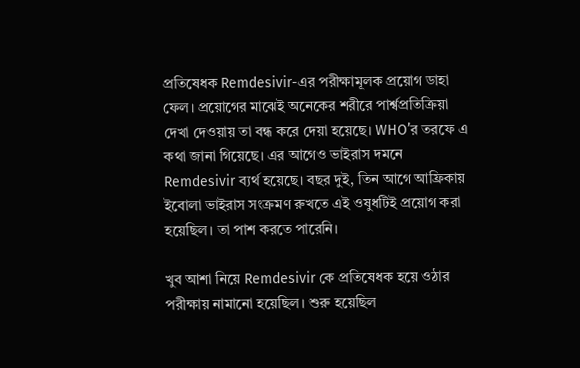প্রতিষেধক Remdesivir-এর পরীক্ষামূলক প্রয়োগ ডাহা ফেল। প্রয়োগের মাঝেই অনেকের শরীরে পার্শ্বপ্রতিক্রিয়া দেখা দেওয়ায় তা বন্ধ করে দেয়া হয়েছে। WHO’র তরফে এ কথা জানা গিয়েছে। এর আগেও ভাইরাস দমনে Remdesivir ব্যর্থ হয়েছে। বছর দুই, তিন আগে আফ্রিকায় ইবোলা ভাইরাস সংক্রমণ রুখতে এই ওষুধটিই প্রয়োগ করা হয়েছিল। তা পাশ করতে পারেনি।

খুব আশা নিয়ে Remdesivir কে প্রতিষেধক হয়ে ওঠার পরীক্ষায় নামানো হয়েছিল। শুরু হয়েছিল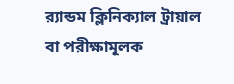ব়্যান্ডম ক্লিনিক্যাল ট্রায়াল বা পরীক্ষামূলক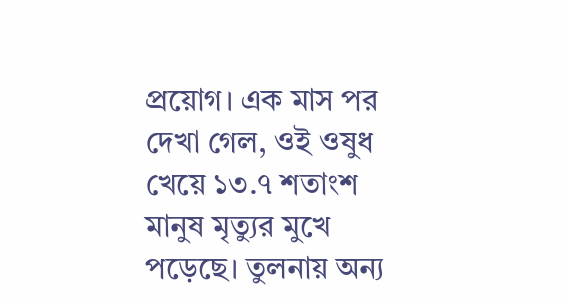প্রয়োগ। এক মাস পর দেখা গেল, ওই ওষুধ খেয়ে ১৩.৭ শতাংশ মানুষ মৃত্যুর মুখে পড়েছে। তুলনায় অন্য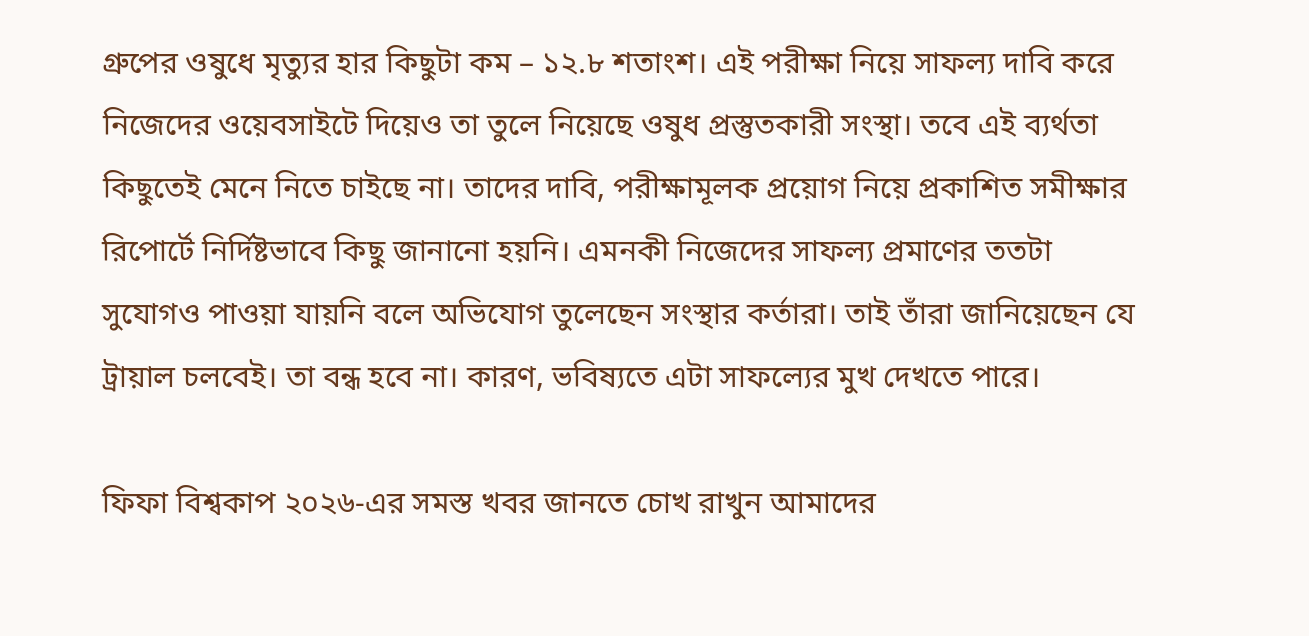গ্রুপের ওষুধে মৃত্যুর হার কিছুটা কম – ১২.৮ শতাংশ। এই পরীক্ষা নিয়ে সাফল্য দাবি করে নিজেদের ওয়েবসাইটে দিয়েও তা তুলে নিয়েছে ওষুধ প্রস্তুতকারী সংস্থা। তবে এই ব্যর্থতা কিছুতেই মেনে নিতে চাইছে না। তাদের দাবি, পরীক্ষামূলক প্রয়োগ নিয়ে প্রকাশিত সমীক্ষার রিপোর্টে নির্দিষ্টভাবে কিছু জানানো হয়নি। এমনকী নিজেদের সাফল্য প্রমাণের ততটা সুযোগও পাওয়া যায়নি বলে অভিযোগ তুলেছেন সংস্থার কর্তারা। তাই তাঁরা জানিয়েছেন যে ট্রায়াল চলবেই। তা বন্ধ হবে না। কারণ, ভবিষ্যতে এটা সাফল্যের মুখ দেখতে পারে।

ফিফা বিশ্বকাপ ২০২৬-এর সমস্ত খবর জানতে চোখ রাখুন আমাদের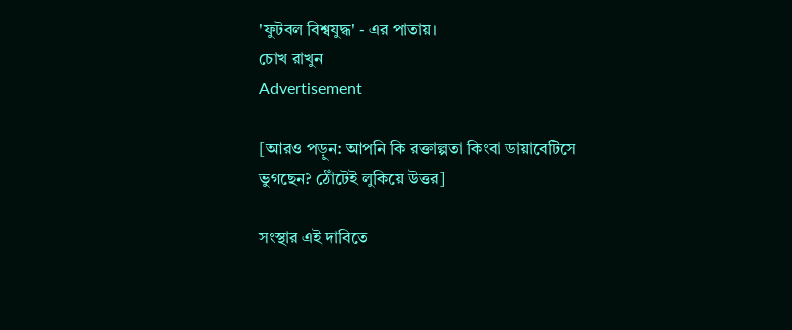'ফুটবল বিশ্বযুদ্ধ' - এর পাতায়।
চোখ রাখুন
Advertisement

[আরও পড়ুন: আপনি কি রক্তাল্পতা কিংবা ডায়াবেটিসে ভুগছেন? ঠোঁটেই লুকিয়ে উত্তর]

সংস্থার এই দাবিতে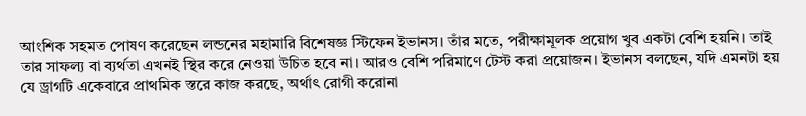আংশিক সহমত পোষণ করেছেন লন্ডনের মহামারি বিশেষজ্ঞ স্টিফেন ইভানস। তাঁর মতে, পরীক্ষামূলক প্রয়োগ খুব একটা বেশি হয়নি। তাই তার সাফল্য বা ব্যর্থতা এখনই স্থির করে নেওয়া উচিত হবে না। আরও বেশি পরিমাণে টেস্ট করা প্রয়োজন। ইভানস বলছেন, যদি এমনটা হয় যে ড্রাগটি একেবারে প্রাথমিক স্তরে কাজ করছে, অর্থাৎ রোগী করোনা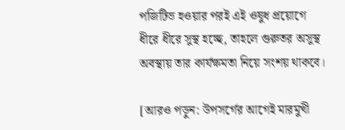পজিটিভ হওয়ার পরই এই ওষুধ প্রয়োগে ধীরে ধীরে সুস্থ হচ্ছে, তাহলে গুরুতর অসুস্থ অবস্থায় তার কার্যক্ষমতা নিয়ে সংশয় থাকবে।

[আরও পড়ুন: উপসর্গের আগেই মারমুখী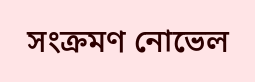সংক্রমণ নোভেল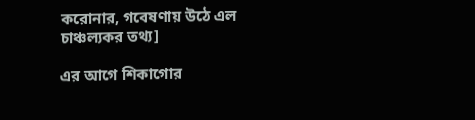করোনার, গবেষণায় উঠে এল চাঞ্চল্যকর তথ্য]

এর আগে শিকাগোর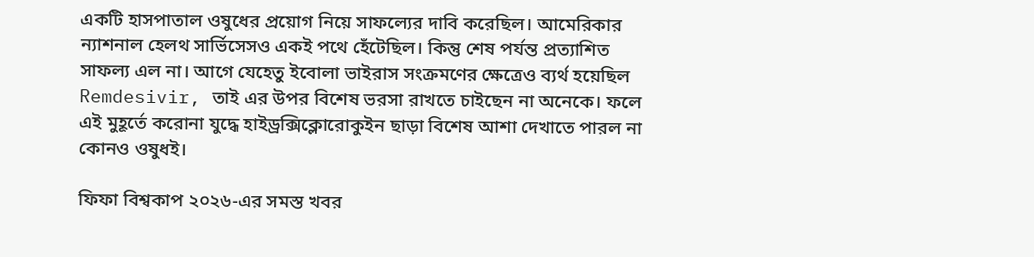একটি হাসপাতাল ওষুধের প্রয়োগ নিয়ে সাফল্যের দাবি করেছিল। আমেরিকার ন্যাশনাল হেলথ সার্ভিসেসও একই পথে হেঁটেছিল। কিন্তু শেষ পর্যন্ত প্রত্যাশিত সাফল্য এল না। আগে যেহেতু ইবোলা ভাইরাস সংক্রমণের ক্ষেত্রেও ব্যর্থ হয়েছিল Remdesivir, তাই এর উপর বিশেষ ভরসা রাখতে চাইছেন না অনেকে। ফলে এই মুহূর্তে করোনা যুদ্ধে হাইড্রক্সিক্লোরোকুইন ছাড়া বিশেষ আশা দেখাতে পারল না কোনও ওষুধই।

ফিফা বিশ্বকাপ ২০২৬-এর সমস্ত খবর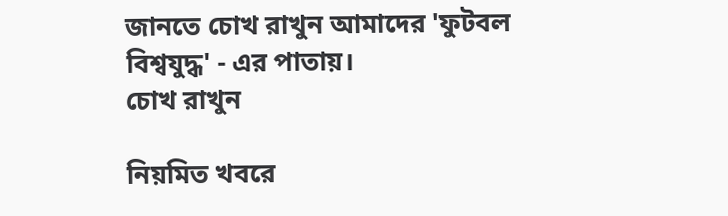জানতে চোখ রাখুন আমাদের 'ফুটবল বিশ্বযুদ্ধ' - এর পাতায়।
চোখ রাখুন

নিয়মিত খবরে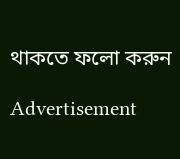থাকতে ফলো করুন

Advertisement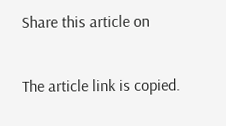Share this article on

The article link is copied.